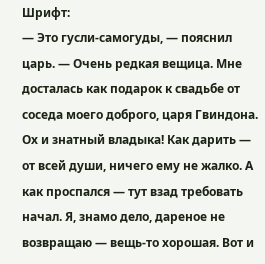Шрифт:
— Это гусли-самогуды, — пояснил царь. — Очень редкая вещица. Мне досталась как подарок к свадьбе от соседа моего доброго, царя Гвиндона. Ох и знатный владыка! Как дарить — от всей души, ничего ему не жалко. А как проспался — тут взад требовать начал. Я, знамо дело, дареное не возвращаю — вещь-то хорошая. Вот и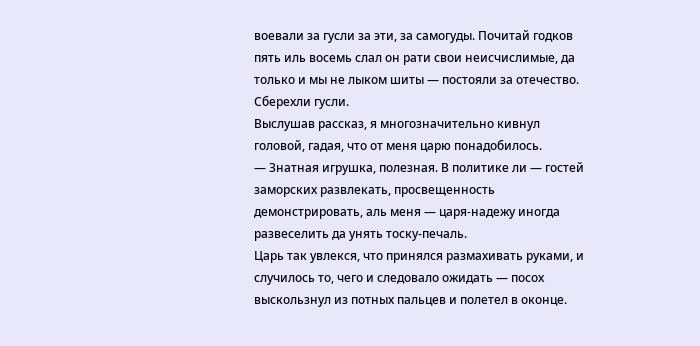воевали за гусли за эти, за самогуды. Почитай годков пять иль восемь слал он рати свои неисчислимые, да только и мы не лыком шиты — постояли за отечество. Сберехли гусли.
Выслушав рассказ, я многозначительно кивнул головой, гадая, что от меня царю понадобилось.
— Знатная игрушка, полезная. В политике ли — гостей заморских развлекать, просвещенность демонстрировать, аль меня — царя-надежу иногда развеселить да унять тоску-печаль.
Царь так увлекся, что принялся размахивать руками, и случилось то, чего и следовало ожидать — посох выскользнул из потных пальцев и полетел в оконце.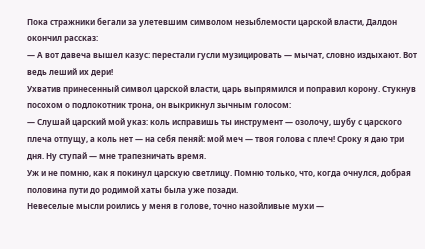Пока стражники бегали за улетевшим символом незыблемости царской власти, Далдон окончил рассказ:
— А вот давеча вышел казус: перестали гусли музицировать — мычат, словно издыхают. Вот ведь леший их дери!
Ухватив принесенный символ царской власти, царь выпрямился и поправил корону. Стукнув посохом о подлокотник трона, он выкрикнул зычным голосом:
— Слушай царский мой указ: коль исправишь ты инструмент — озолочу, шубу с царского плеча отпущу, а коль нет — на себя пеняй: мой меч — твоя голова с плеч! Сроку я даю три дня. Ну ступай — мне трапезничать время.
Уж и не помню, как я покинул царскую светлицу. Помню только, что, когда очнулся, добрая половина пути до родимой хаты была уже позади.
Невеселые мысли роились у меня в голове, точно назойливые мухи —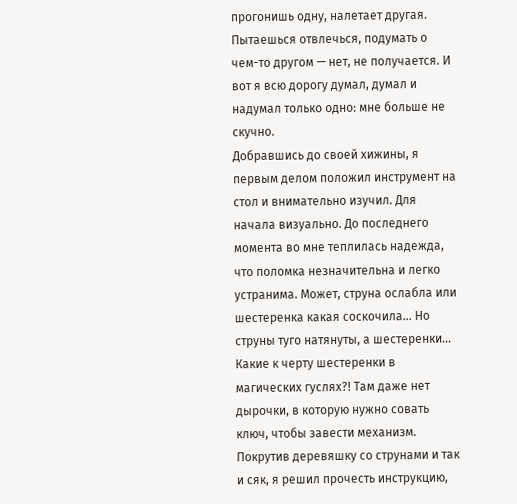прогонишь одну, налетает другая. Пытаешься отвлечься, подумать о чем-то другом — нет, не получается. И вот я всю дорогу думал, думал и надумал только одно: мне больше не скучно.
Добравшись до своей хижины, я первым делом положил инструмент на стол и внимательно изучил. Для начала визуально. До последнего момента во мне теплилась надежда, что поломка незначительна и легко устранима. Может, струна ослабла или шестеренка какая соскочила… Но струны туго натянуты, а шестеренки… Какие к черту шестеренки в магических гуслях?! Там даже нет дырочки, в которую нужно совать ключ, чтобы завести механизм.
Покрутив деревяшку со струнами и так и сяк, я решил прочесть инструкцию,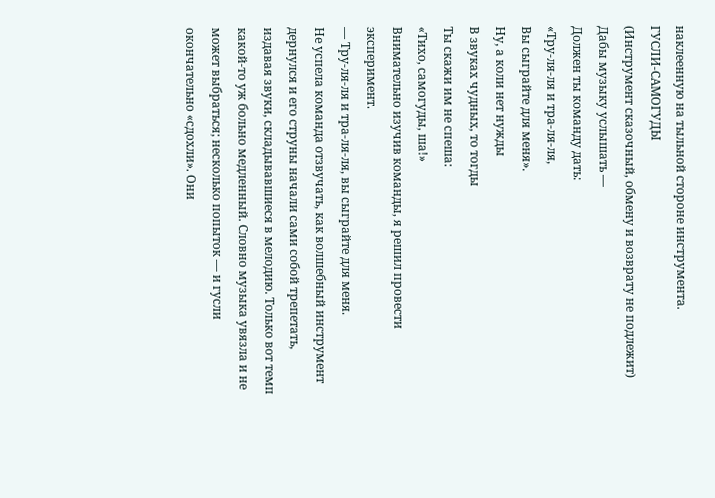наклеенную на тыльной стороне инструмента.
ГУСЛИ-САМОГУДЫ
(Инструмент сказочный, обмену и возврату не подлежит)
Дабы музыку услышать —
Должен ты команду дать:
«Тру-ля-ля и тра-ля-ля,
Вы сыграйте для меня».
Ну, а коли нет нужды
В звуках чудных, то тогды
Ты скажи им не спеша:
«Тихо, самогуды, ша!»
Внимательно изучив команды, я решил провести эксперимент.
— Тру-ля-ля и тра-ля-ля, вы сыграйте для меня.
Не успела команда отзвучать, как волшебный инструмент дернулся и его струны начали сами собой трепетать, издавая звуки, складывавшиеся в мелодию. Только вот темп какой-то уж больно медленный. Словно музыка увязла и не может выбраться; несколько попыток — и гусли окончательно «сдохли». Они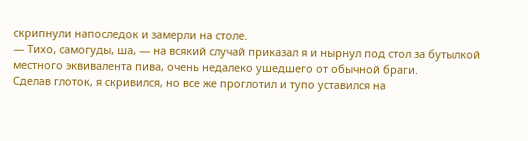скрипнули напоследок и замерли на столе.
— Тихо, самогуды, ша, — на всякий случай приказал я и нырнул под стол за бутылкой местного эквивалента пива, очень недалеко ушедшего от обычной браги.
Сделав глоток, я скривился, но все же проглотил и тупо уставился на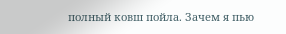полный ковш пойла. Зачем я пью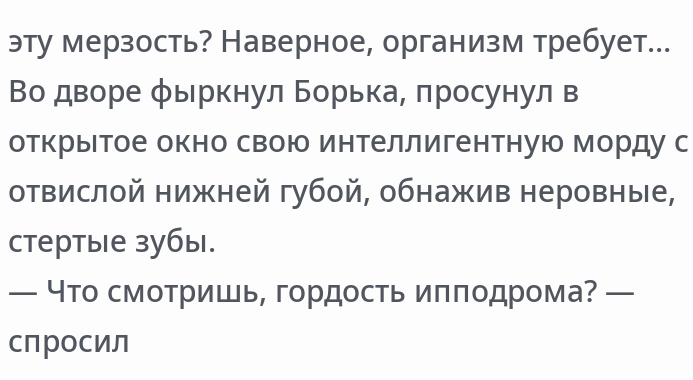эту мерзость? Наверное, организм требует…
Во дворе фыркнул Борька, просунул в открытое окно свою интеллигентную морду с отвислой нижней губой, обнажив неровные, стертые зубы.
— Что смотришь, гордость ипподрома? — спросил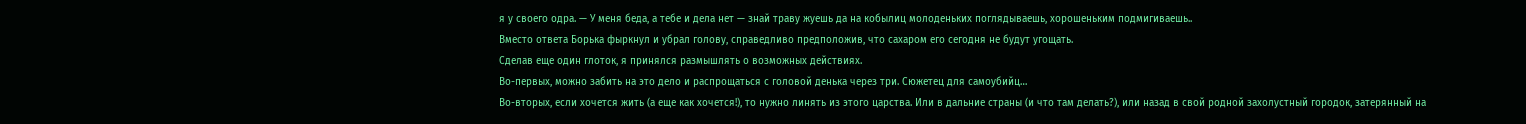я у своего одра. — У меня беда, а тебе и дела нет — знай траву жуешь да на кобылиц молоденьких поглядываешь, хорошеньким подмигиваешь..
Вместо ответа Борька фыркнул и убрал голову, справедливо предположив, что сахаром его сегодня не будут угощать.
Сделав еще один глоток, я принялся размышлять о возможных действиях.
Во-первых, можно забить на это дело и распрощаться с головой денька через три. Сюжетец для самоубийц…
Во-вторых, если хочется жить (а еще как хочется!), то нужно линять из этого царства. Или в дальние страны (и что там делать?), или назад в свой родной захолустный городок, затерянный на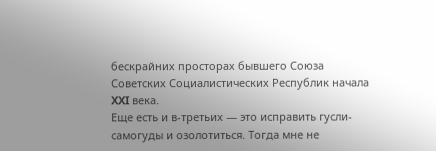бескрайних просторах бывшего Союза Советских Социалистических Республик начала XXI века.
Еще есть и в-третьих — это исправить гусли-самогуды и озолотиться. Тогда мне не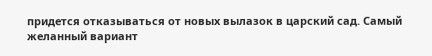придется отказываться от новых вылазок в царский сад. Самый желанный вариант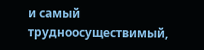и самый трудноосуществимый,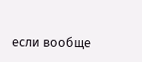если вообще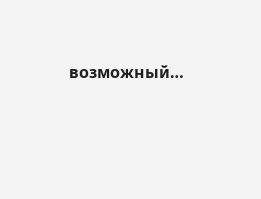возможный…